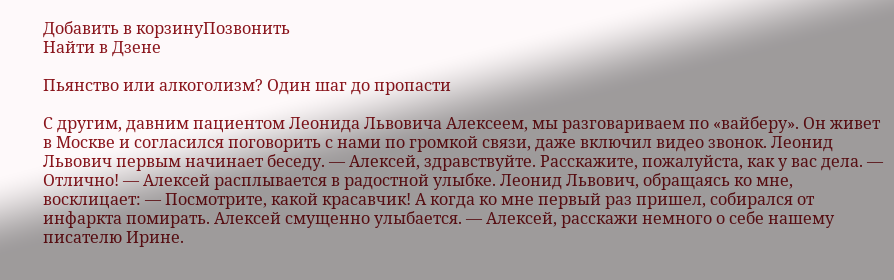Добавить в корзинуПозвонить
Найти в Дзене

Пьянство или алкоголизм? Один шаг до пропасти

С другим, давним пациентом Леонида Львовича Алексеем, мы разговариваем по «вайберу». Он живет в Москве и согласился поговорить с нами по громкой связи, даже включил видео звонок. Леонид Львович первым начинает беседу. — Алексей, здравствуйте. Расскажите, пожалуйста, как у вас дела. — Отлично! — Алексей расплывается в радостной улыбке. Леонид Львович, обращаясь ко мне, восклицает: — Посмотрите, какой красавчик! А когда ко мне первый раз пришел, собирался от инфаркта помирать. Алексей смущенно улыбается. — Алексей, расскажи немного о себе нашему писателю Ирине.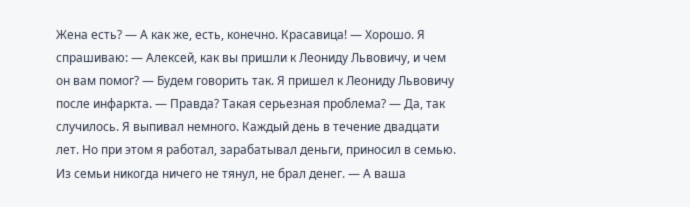Жена есть? — А как же, есть, конечно. Красавица! — Хорошо. Я спрашиваю: — Алексей, как вы пришли к Леониду Львовичу, и чем он вам помог? — Будем говорить так. Я пришел к Леониду Львовичу после инфаркта. — Правда? Такая серьезная проблема? — Да, так случилось. Я выпивал немного. Каждый день в течение двадцати лет. Но при этом я работал, зарабатывал деньги, приносил в семью. Из семьи никогда ничего не тянул, не брал денег. — А ваша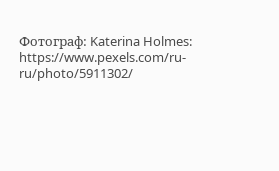Фотограф: Katerina Holmes: https://www.pexels.com/ru-ru/photo/5911302/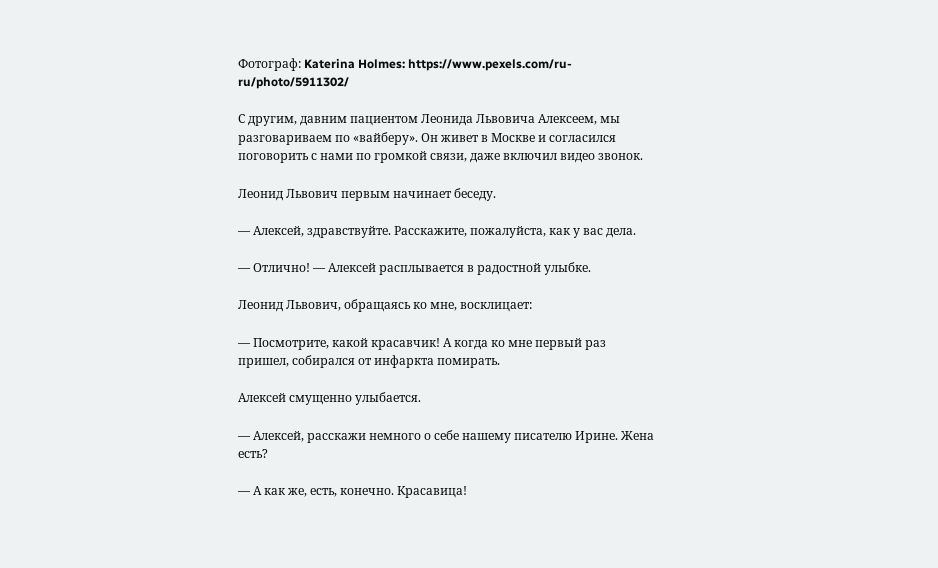Фотограф: Katerina Holmes: https://www.pexels.com/ru-ru/photo/5911302/

С другим, давним пациентом Леонида Львовича Алексеем, мы разговариваем по «вайберу». Он живет в Москве и согласился поговорить с нами по громкой связи, даже включил видео звонок.

Леонид Львович первым начинает беседу.

— Алексей, здравствуйте. Расскажите, пожалуйста, как у вас дела.

— Отлично! — Алексей расплывается в радостной улыбке.

Леонид Львович, обращаясь ко мне, восклицает:

— Посмотрите, какой красавчик! А когда ко мне первый раз пришел, собирался от инфаркта помирать.

Алексей смущенно улыбается.

— Алексей, расскажи немного о себе нашему писателю Ирине. Жена есть?

— А как же, есть, конечно. Красавица!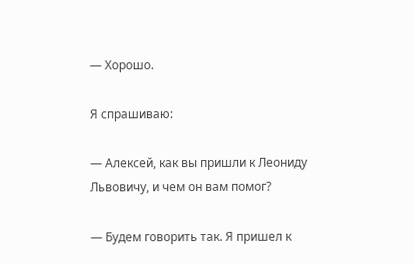— Хорошо.

Я спрашиваю:

— Алексей, как вы пришли к Леониду Львовичу, и чем он вам помог?

— Будем говорить так. Я пришел к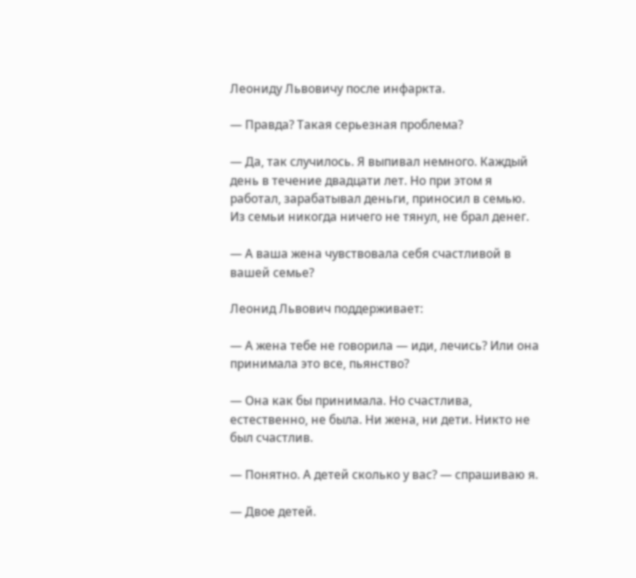Леониду Львовичу после инфаркта.

— Правда? Такая серьезная проблема?

— Да, так случилось. Я выпивал немного. Каждый день в течение двадцати лет. Но при этом я работал, зарабатывал деньги, приносил в семью. Из семьи никогда ничего не тянул, не брал денег.

— А ваша жена чувствовала себя счастливой в вашей семье?

Леонид Львович поддерживает:

— А жена тебе не говорила — иди, лечись? Или она принимала это все, пьянство?

— Она как бы принимала. Но счастлива, естественно, не была. Ни жена, ни дети. Никто не был счастлив.

— Понятно. А детей сколько у вас? — спрашиваю я.

— Двое детей.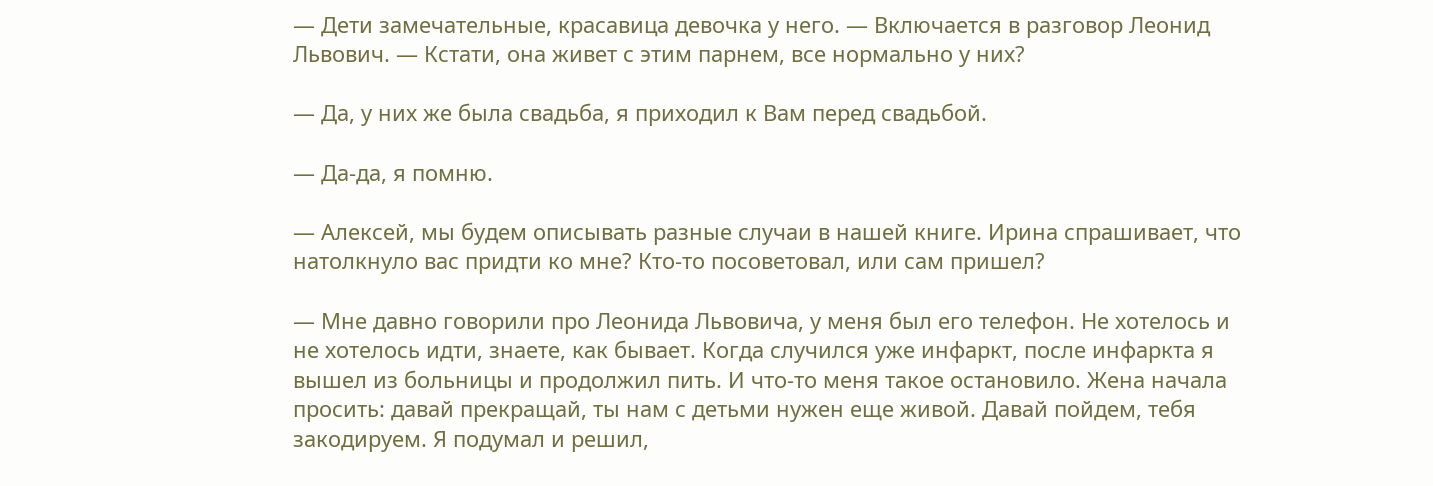— Дети замечательные, красавица девочка у него. — Включается в разговор Леонид Львович. — Кстати, она живет с этим парнем, все нормально у них?

— Да, у них же была свадьба, я приходил к Вам перед свадьбой.

— Да-да, я помню.

— Алексей, мы будем описывать разные случаи в нашей книге. Ирина спрашивает, что натолкнуло вас придти ко мне? Кто-то посоветовал, или сам пришел?

— Мне давно говорили про Леонида Львовича, у меня был его телефон. Не хотелось и не хотелось идти, знаете, как бывает. Когда случился уже инфаркт, после инфаркта я вышел из больницы и продолжил пить. И что-то меня такое остановило. Жена начала просить: давай прекращай, ты нам с детьми нужен еще живой. Давай пойдем, тебя закодируем. Я подумал и решил,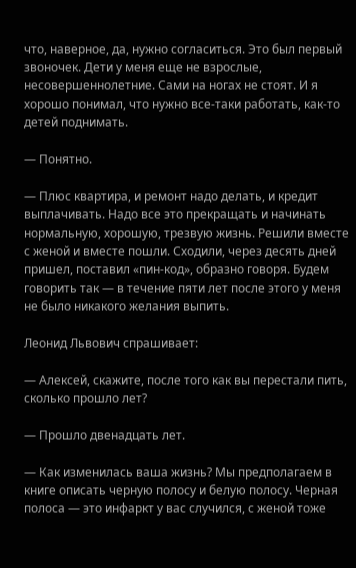что, наверное, да, нужно согласиться. Это был первый звоночек. Дети у меня еще не взрослые, несовершеннолетние. Сами на ногах не стоят. И я хорошо понимал, что нужно все-таки работать, как-то детей поднимать.

— Понятно.

— Плюс квартира, и ремонт надо делать, и кредит выплачивать. Надо все это прекращать и начинать нормальную, хорошую, трезвую жизнь. Решили вместе с женой и вместе пошли. Сходили, через десять дней пришел, поставил «пин-код», образно говоря. Будем говорить так — в течение пяти лет после этого у меня не было никакого желания выпить.

Леонид Львович спрашивает:

— Алексей, скажите, после того как вы перестали пить, сколько прошло лет?

— Прошло двенадцать лет.

— Как изменилась ваша жизнь? Мы предполагаем в книге описать черную полосу и белую полосу. Черная полоса — это инфаркт у вас случился, с женой тоже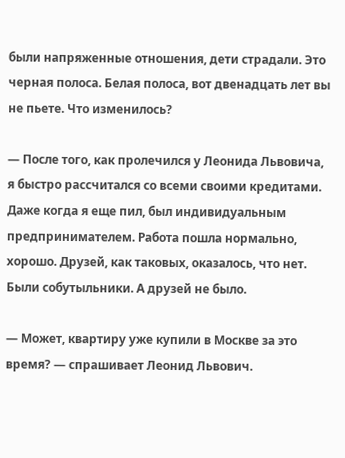были напряженные отношения, дети страдали. Это черная полоса. Белая полоса, вот двенадцать лет вы не пьете. Что изменилось?

— После того, как пролечился у Леонида Львовича, я быстро рассчитался со всеми своими кредитами. Даже когда я еще пил, был индивидуальным предпринимателем. Работа пошла нормально, хорошо. Друзей, как таковых, оказалось, что нет. Были собутыльники. А друзей не было.

— Может, квартиру уже купили в Москве за это время? — спрашивает Леонид Львович.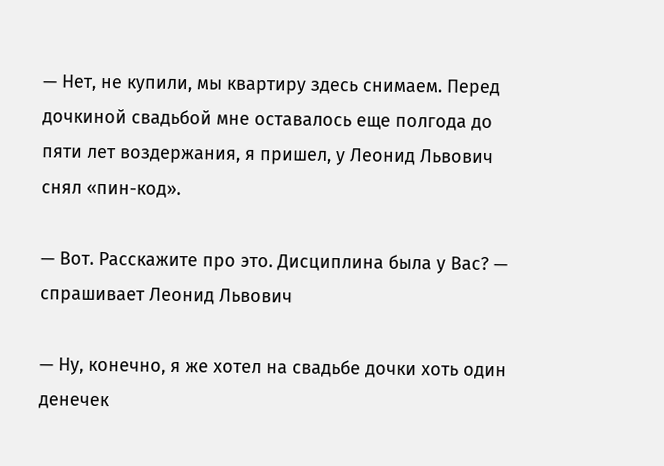— Нет, не купили, мы квартиру здесь снимаем. Перед дочкиной свадьбой мне оставалось еще полгода до пяти лет воздержания, я пришел, у Леонид Львович снял «пин-код».

— Вот. Расскажите про это. Дисциплина была у Вас? — спрашивает Леонид Львович

— Ну, конечно, я же хотел на свадьбе дочки хоть один денечек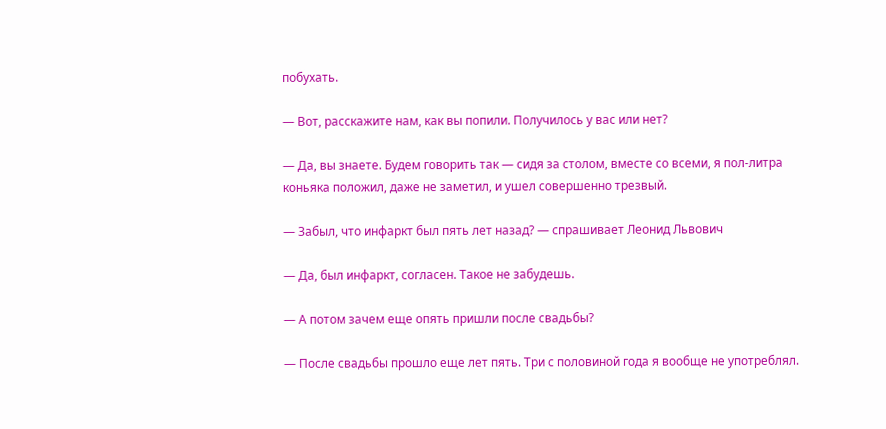побухать.

— Вот, расскажите нам, как вы попили. Получилось у вас или нет?

— Да, вы знаете. Будем говорить так — сидя за столом, вместе со всеми, я пол-литра коньяка положил, даже не заметил, и ушел совершенно трезвый.

— Забыл, что инфаркт был пять лет назад? — спрашивает Леонид Львович

— Да, был инфаркт, согласен. Такое не забудешь.

— А потом зачем еще опять пришли после свадьбы?

— После свадьбы прошло еще лет пять. Три с половиной года я вообще не употреблял.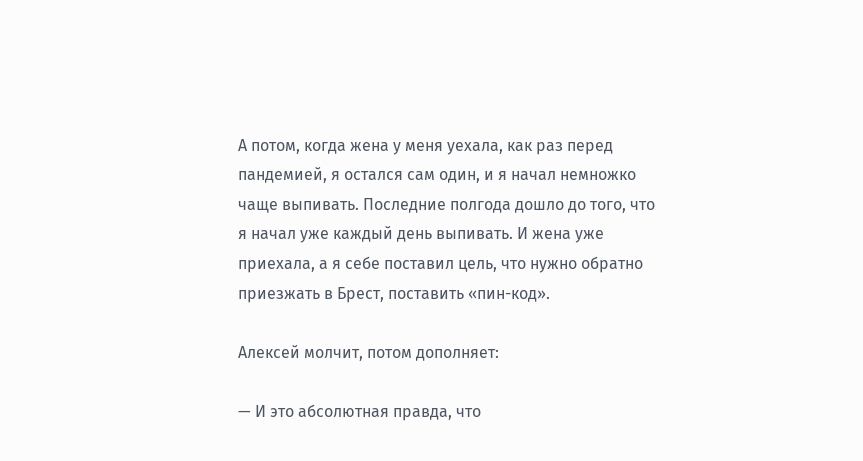А потом, когда жена у меня уехала, как раз перед пандемией, я остался сам один, и я начал немножко чаще выпивать. Последние полгода дошло до того, что я начал уже каждый день выпивать. И жена уже приехала, а я себе поставил цель, что нужно обратно приезжать в Брест, поставить «пин-код».

Алексей молчит, потом дополняет:

— И это абсолютная правда, что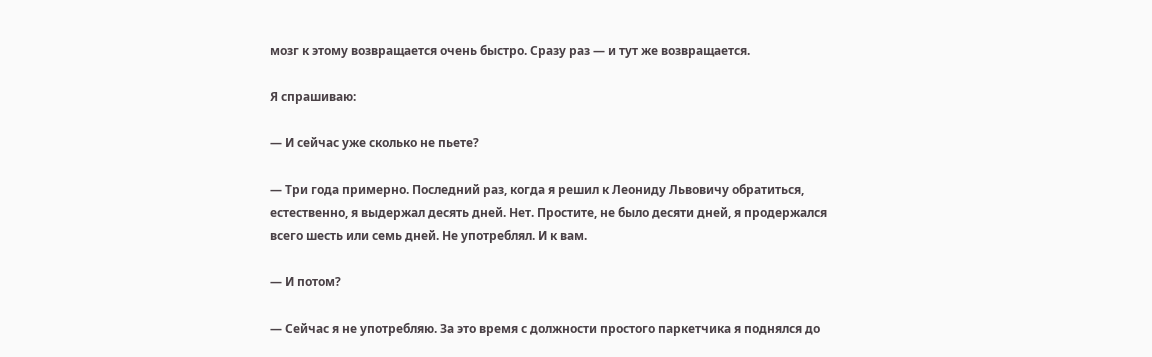мозг к этому возвращается очень быстро. Сразу раз — и тут же возвращается.

Я спрашиваю:

— И сейчас уже сколько не пьете?

— Три года примерно. Последний раз, когда я решил к Леониду Львовичу обратиться, естественно, я выдержал десять дней. Нет. Простите, не было десяти дней, я продержался всего шесть или семь дней. Не употреблял. И к вам.

— И потом?

— Сейчас я не употребляю. За это время с должности простого паркетчика я поднялся до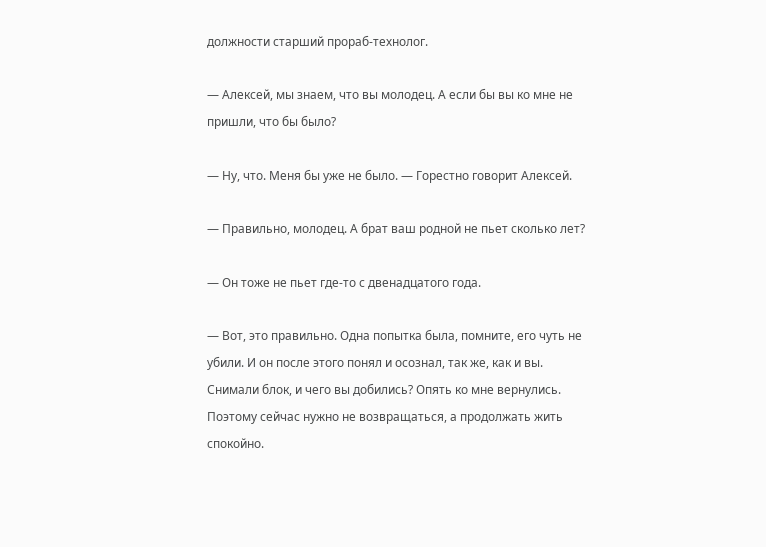должности старший прораб-технолог.

— Алексей, мы знаем, что вы молодец. А если бы вы ко мне не пришли, что бы было?

— Ну, что. Меня бы уже не было. — Горестно говорит Алексей.

— Правильно, молодец. А брат ваш родной не пьет сколько лет?

— Он тоже не пьет где-то с двенадцатого года.

— Вот, это правильно. Одна попытка была, помните, его чуть не убили. И он после этого понял и осознал, так же, как и вы. Снимали блок, и чего вы добились? Опять ко мне вернулись. Поэтому сейчас нужно не возвращаться, а продолжать жить спокойно.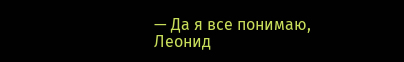— Да я все понимаю, Леонид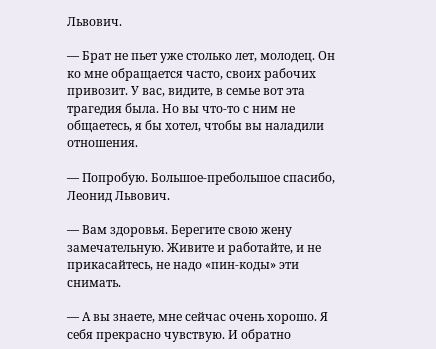Львович.

— Брат не пьет уже столько лет, молодец. Он ко мне обращается часто, своих рабочих привозит. У вас, видите, в семье вот эта трагедия была. Но вы что-то с ним не общаетесь, я бы хотел, чтобы вы наладили отношения.

— Попробую. Большое-пребольшое спасибо, Леонид Львович.

— Вам здоровья. Берегите свою жену замечательную. Живите и работайте, и не прикасайтесь, не надо «пин-коды» эти снимать.

— А вы знаете, мне сейчас очень хорошо. Я себя прекрасно чувствую. И обратно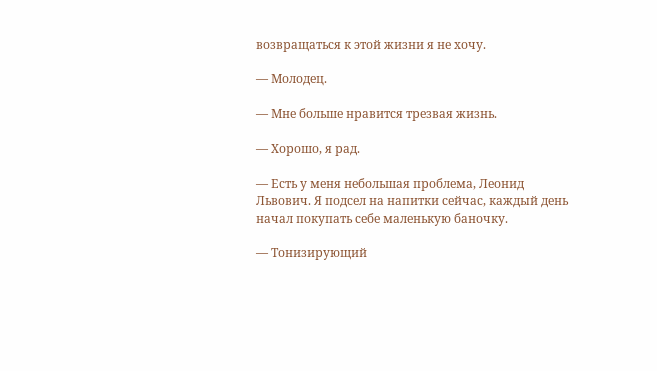возвращаться к этой жизни я не хочу.

— Молодец.

— Мне больше нравится трезвая жизнь.

— Хорошо, я рад.

— Есть у меня небольшая проблема, Леонид Львович. Я подсел на напитки сейчас, каждый день начал покупать себе маленькую баночку.

— Тонизирующий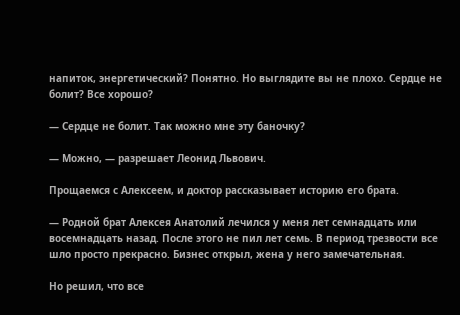напиток, энергетический? Понятно. Но выглядите вы не плохо. Сердце не болит? Все хорошо?

— Сердце не болит. Так можно мне эту баночку?

— Можно, — разрешает Леонид Львович.

Прощаемся с Алексеем, и доктор рассказывает историю его брата.

— Родной брат Алексея Анатолий лечился у меня лет семнадцать или восемнадцать назад. После этого не пил лет семь. В период трезвости все шло просто прекрасно. Бизнес открыл, жена у него замечательная.

Но решил, что все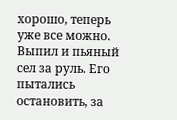хорошо, теперь уже все можно. Выпил и пьяный сел за руль. Его пытались остановить, за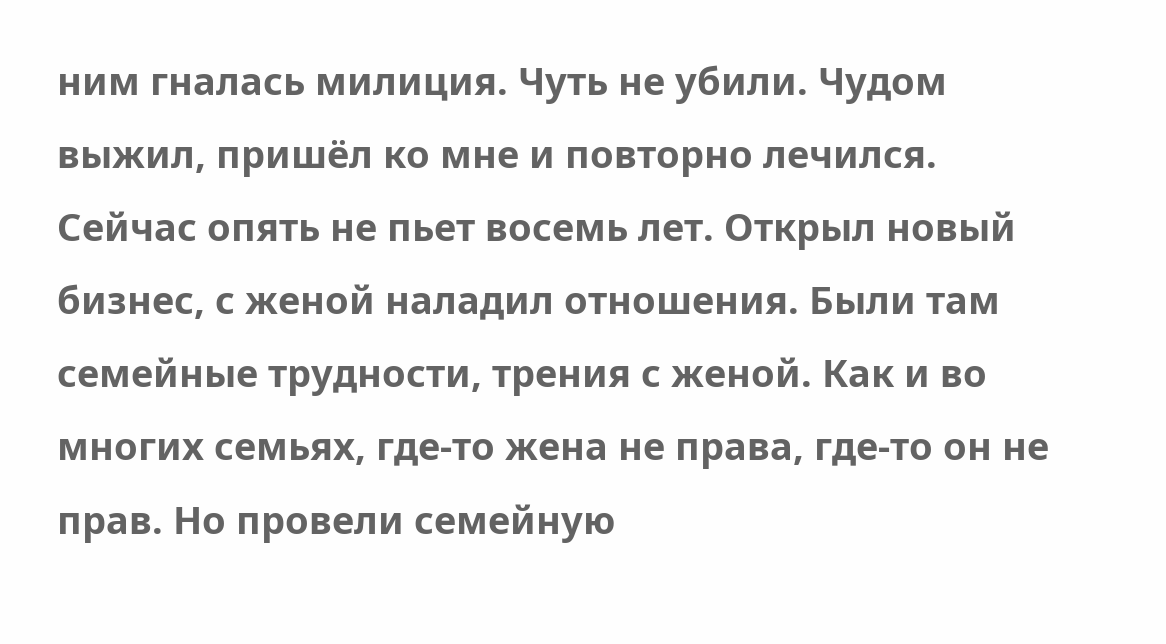ним гналась милиция. Чуть не убили. Чудом выжил, пришёл ко мне и повторно лечился. Сейчас опять не пьет восемь лет. Открыл новый бизнес, с женой наладил отношения. Были там семейные трудности, трения с женой. Как и во многих семьях, где-то жена не права, где-то он не прав. Но провели семейную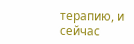терапию, и сейчас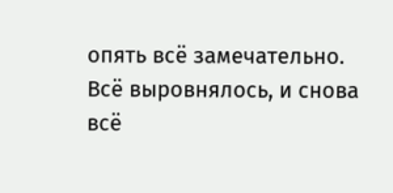опять всё замечательно. Всё выровнялось, и снова всё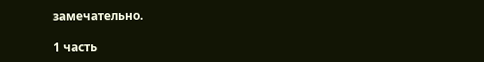замечательно.

1 часть